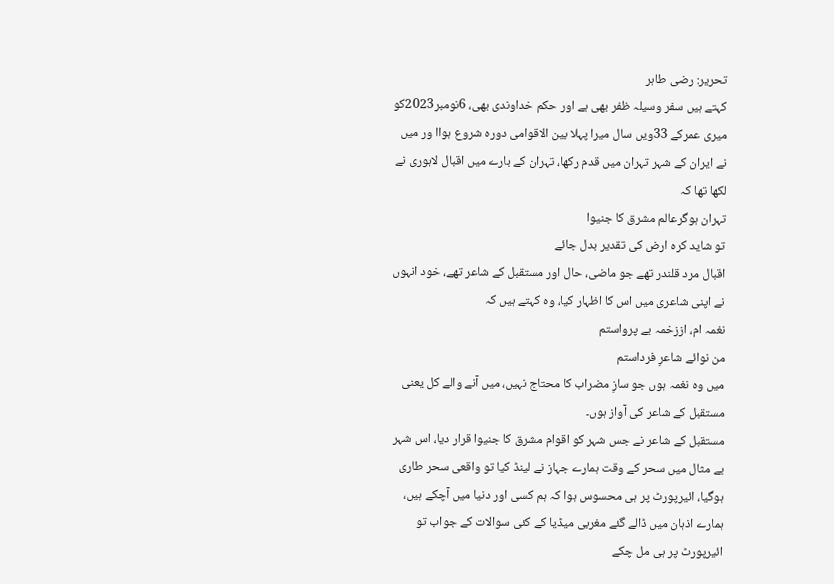تحریر: رضی طاہر
کہتے ہیں سفر وسیلہ ظفر بھی ہے اور حکم خداوندی بھی، 6نومبر2023کو میری عمرکے 33ویں سال میرا پہلا بین الاقوامی دورہ شروع ہواا ور میں نے ایران کے شہر تہران میں قدم رکھا، تہران کے بارے میں اقبال لاہوری نے لکھا تھا کہ
تہران ہوگرعالم مشرق کا جنیوا
تو شاید کرہ ارض کی تقدیر بدل جائے
اقبال مرد قلندر تھے جو ماضی، حال اور مستقبل کے شاعر تھے، خود انہوں نے اپنی شاعری میں اس کا اظہار کیا، وہ کہتے ہیں کہ
نغمہ ام، اززخمہ بے پرواستم
من نوائے شاعرِ فرداستم
میں وہ نغمہ ہوں جو سازِ مضراب کا محتاج نہیں، میں آنے والے کل یعنی مستقبل کے شاعر کی آواز ہوں۔
مستقبل کے شاعر نے جس شہر کو اقوام مشرق کا جنیوا قرار دیا، اس شہر بے مثال میں سحر کے وقت ہمارے جہاز نے لینڈ کیا تو واقعی سحر طاری ہوگیا، ائیرپورٹ پر ہی محسوس ہوا کہ ہم کسی اور دنیا میں آچکے ہیں، ہمارے اذہان میں ڈالے گئے مغربی میڈیا کے کئی سوالات کے جواب تو ائیرپورٹ پر ہی مل چکے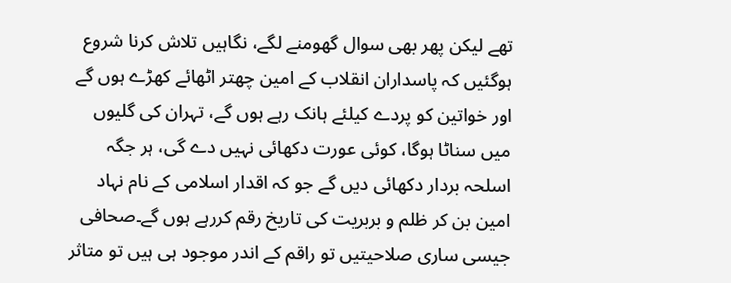تھے لیکن پھر بھی سوال گھومنے لگے، نگاہیں تلاش کرنا شروع ہوگئیں کہ پاسداران انقلاب کے امین چھتر اٹھائے کھڑے ہوں گے اور خواتین کو پردے کیلئے ہانک رہے ہوں گے، تہران کی گلیوں میں سناٹا ہوگا، کوئی عورت دکھائی نہیں دے گی، ہر جگہ اسلحہ بردار دکھائی دیں گے جو کہ اقدار اسلامی کے نام نہاد امین بن کر ظلم و بربریت کی تاریخ رقم کررہے ہوں گے۔صحافی جیسی ساری صلاحیتیں تو راقم کے اندر موجود ہی ہیں تو متاثر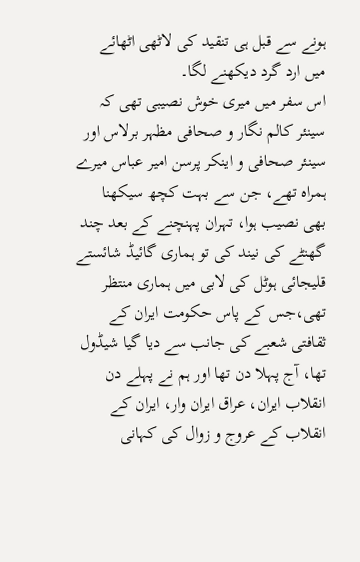ہونے سے قبل ہی تنقید کی لاٹھی اٹھائے میں ارد گرد دیکھنے لگا۔
اس سفر میں میری خوش نصیبی تھی کہ سینئر کالم نگار و صحافی مظہر برلاس اور سینئر صحافی و اینکر پرسن امیر عباس میرے ہمراہ تھے، جن سے بہت کچھ سیکھنا بھی نصیب ہوا، تہران پہنچنے کے بعد چند گھنٹے کی نیند کی تو ہماری گائیڈ شائستے قلیجائی ہوٹل کی لابی میں ہماری منتظر تھی،جس کے پاس حکومت ایران کے ثقافتی شعبے کی جانب سے دیا گیا شیڈول تھا، آج پہلا دن تھا اور ہم نے پہلے دن انقلاب ایران، عراق ایران وار، ایران کے انقلاب کے عروج و زوال کی کہانی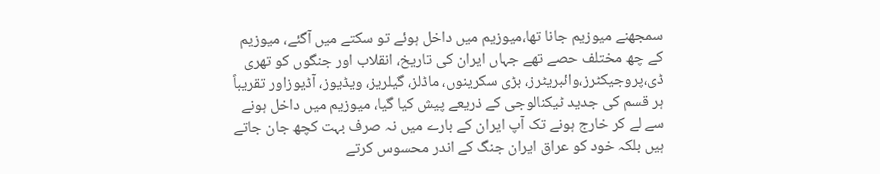سمجھنے میوزیم جانا تھا،میوزیم میں داخل ہوئے تو سکتے میں آگئے، میوزیم کے چھ مختلف حصے تھے جہاں ایران کی تاریخ، انقلاب اور جنگوں کو تھری ڈی،پروجیکٹرز،وائبریٹرز، بڑی سکرینوں، ماڈلز، گیلریز، ویڈیوز، آڈیوزاور تقریباً ہر قسم کی جدید ٹیکنالوجی کے ذریعے پیش کیا گیا، میوزیم میں داخل ہونے سے لے کر خارج ہونے تک آپ ایران کے بارے میں نہ صرف بہت کچھ جان جاتے ہیں بلکہ خود کو عراق ایران جنگ کے اندر محسوس کرتے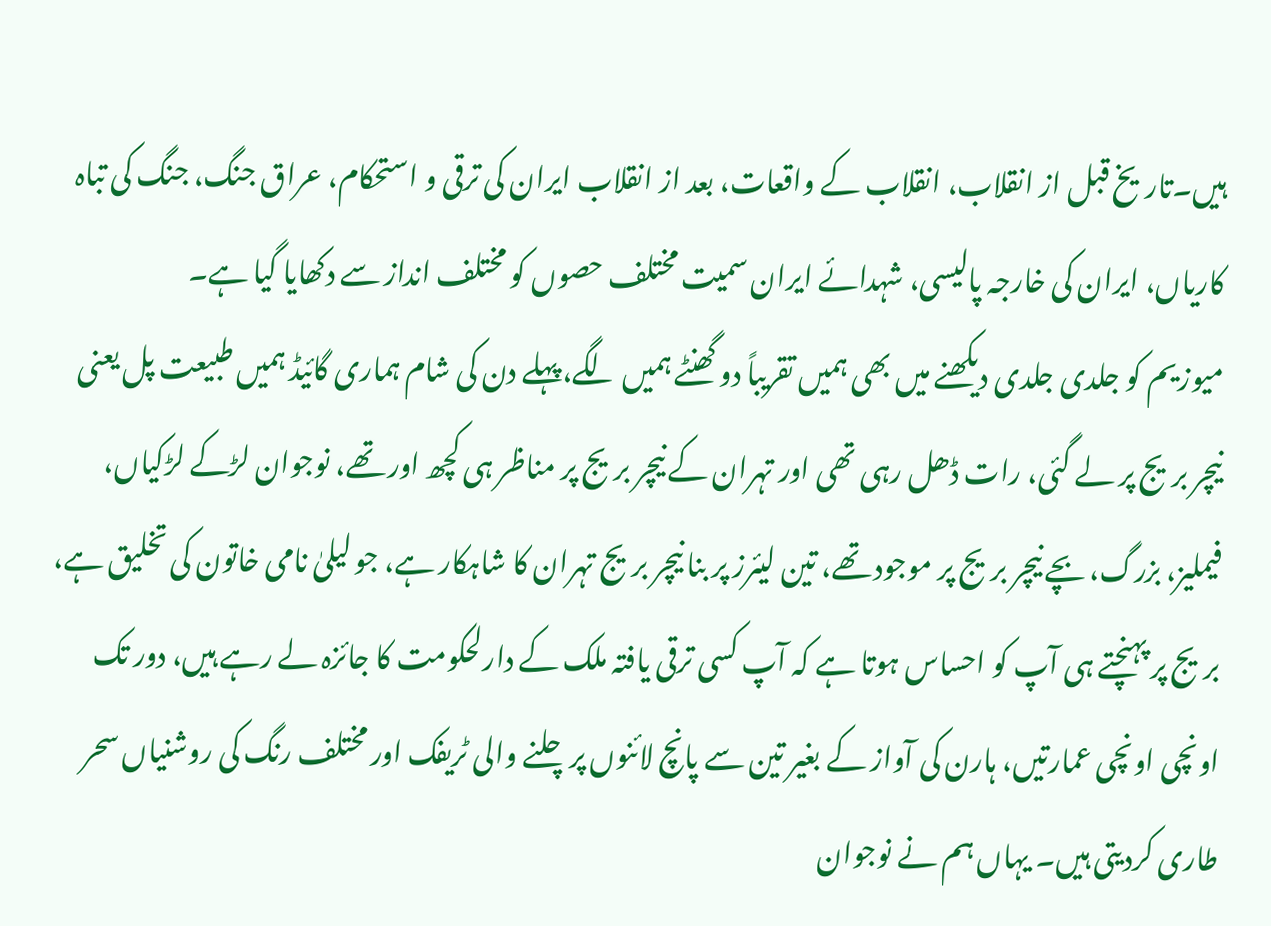ہیں۔تاریخ قبل از انقلاب، انقلاب کے واقعات، بعد از انقلاب ایران کی ترقی و استحکام، عراق جنگ، جنگ کی تباہ کاریاں، ایران کی خارجہ پالیسی، شہدائے ایران سمیت مختلف حصوں کو مختلف انداز سے دکھایا گیا ہے۔
میوزیم کو جلدی جلدی دیکھنے میں بھی ہمیں تقریباً دو گھنٹے ہمیں لگے،پہلے دن کی شام ہماری گائیڈ ہمیں طبیعت پل یعنی نیچر بریج پر لے گئی، رات ڈھل رہی تھی اور تہران کے نیچر بریج پر مناظر ہی کچھ اور تھے، نوجوان لڑکے لڑکیاں، فیملیز، بزرگ، بچے نیچر بریج پر موجود تھے، تین لیئرز پر بنا نیچر بریج تہران کا شاہکار ہے، جو لیلیٰ نامی خاتون کی تخلیق ہے، بریج پر پہنچتے ہی آپ کو احساس ہوتا ہے کہ آپ کسی ترقی یافتہ ملک کے دارلحکومت کا جائزہ لے رہے ہیں، دور تک اونچی اونچی عمارتیں، ہارن کی آواز کے بغیر تین سے پانچ لائنوں پرچلنے والی ٹریفک اور مختلف رنگ کی روشنیاں سحر طاری کردیتی ہیں۔ یہاں ہم نے نوجوان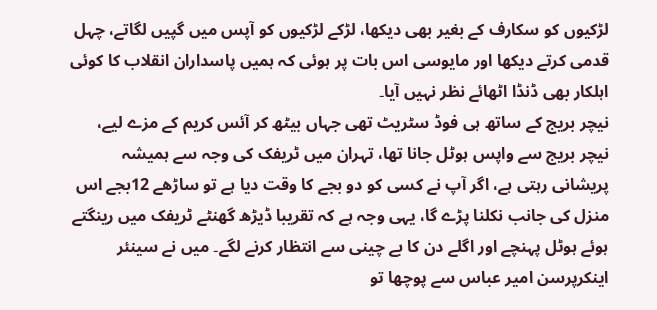لڑکیوں کو سکارف کے بغیر بھی دیکھا، لڑکے لڑکیوں کو آپس میں گپیں لگاتے، چہل قدمی کرتے دیکھا اور مایوسی اس بات پر ہوئی کہ ہمیں پاسداران انقلاب کا کوئی اہلکار بھی ڈنڈا اٹھائے نظر نہیں آیا۔
نیچر بریج کے ساتھ ہی فوڈ سٹریٹ تھی جہاں بیٹھ کر آئس کریم کے مزے لیے، نیچر بریج سے واپس ہوٹل جانا تھا، تہران میں ٹریفک کی وجہ سے ہمیشہ پریشانی رہتی ہے، اگر آپ نے کسی کو دو بجے کا وقت دیا ہے تو ساڑھے 12بجے اس منزل کی جانب نکلنا پڑے گا، یہی وجہ ہے کہ تقریبا ڈیڑھ گھنٹے ٹریفک میں رینگتے ہوئے ہوٹل پہنچے اور اگلے دن کا بے چینی سے انتظار کرنے لگے۔ میں نے سینئر اینکرپرسن امیر عباس سے پوچھا تو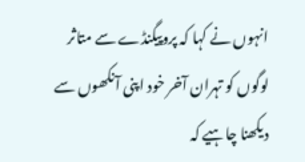انہوں نے کہا کہ پروپیگنڈے سے متاثر لوگوں کو تہران آخر خود اپنی آنکھوں سے دیکھنا چاہیے کہ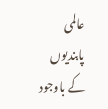عالمی پابندیوں کے باوجود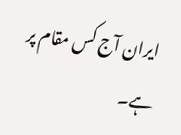ایران آج کس مقام پر ہے۔